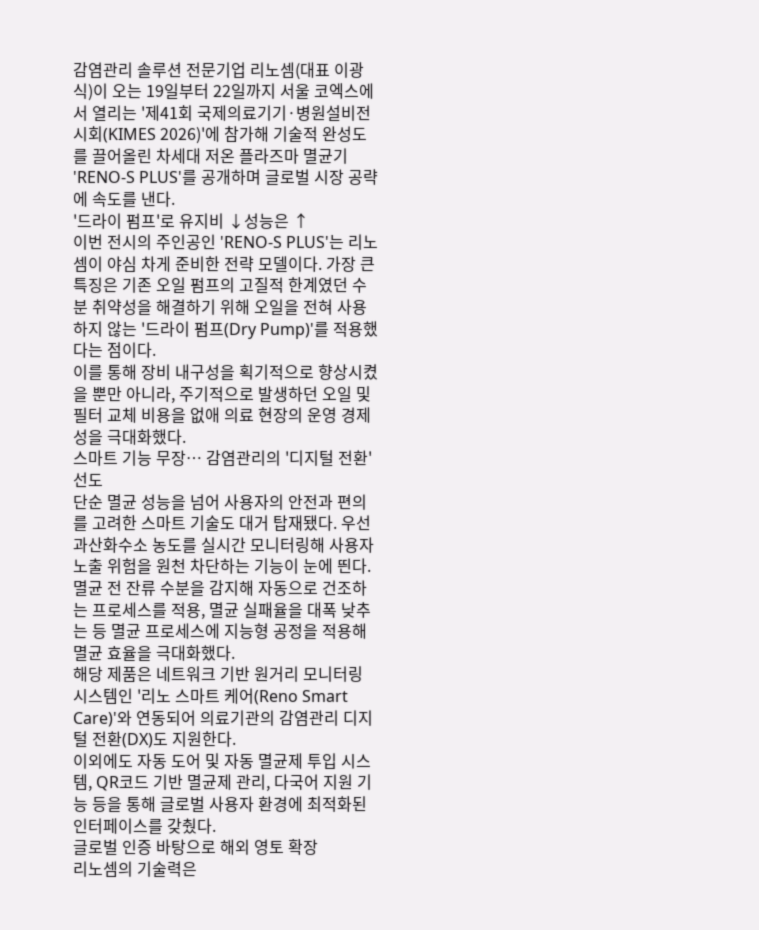감염관리 솔루션 전문기업 리노셈(대표 이광식)이 오는 19일부터 22일까지 서울 코엑스에서 열리는 '제41회 국제의료기기·병원설비전시회(KIMES 2026)'에 참가해 기술적 완성도를 끌어올린 차세대 저온 플라즈마 멸균기 'RENO-S PLUS'를 공개하며 글로벌 시장 공략에 속도를 낸다.
'드라이 펌프'로 유지비 ↓성능은 ↑
이번 전시의 주인공인 'RENO-S PLUS'는 리노셈이 야심 차게 준비한 전략 모델이다. 가장 큰 특징은 기존 오일 펌프의 고질적 한계였던 수분 취약성을 해결하기 위해 오일을 전혀 사용하지 않는 '드라이 펌프(Dry Pump)'를 적용했다는 점이다.
이를 통해 장비 내구성을 획기적으로 향상시켰을 뿐만 아니라, 주기적으로 발생하던 오일 및 필터 교체 비용을 없애 의료 현장의 운영 경제성을 극대화했다.
스마트 기능 무장… 감염관리의 '디지털 전환' 선도
단순 멸균 성능을 넘어 사용자의 안전과 편의를 고려한 스마트 기술도 대거 탑재됐다. 우선 과산화수소 농도를 실시간 모니터링해 사용자 노출 위험을 원천 차단하는 기능이 눈에 띈다.
멸균 전 잔류 수분을 감지해 자동으로 건조하는 프로세스를 적용, 멸균 실패율을 대폭 낮추는 등 멸균 프로세스에 지능형 공정을 적용해 멸균 효율을 극대화했다.
해당 제품은 네트워크 기반 원거리 모니터링 시스템인 '리노 스마트 케어(Reno Smart Care)'와 연동되어 의료기관의 감염관리 디지털 전환(DX)도 지원한다.
이외에도 자동 도어 및 자동 멸균제 투입 시스템, QR코드 기반 멸균제 관리, 다국어 지원 기능 등을 통해 글로벌 사용자 환경에 최적화된 인터페이스를 갖췄다.
글로벌 인증 바탕으로 해외 영토 확장
리노셈의 기술력은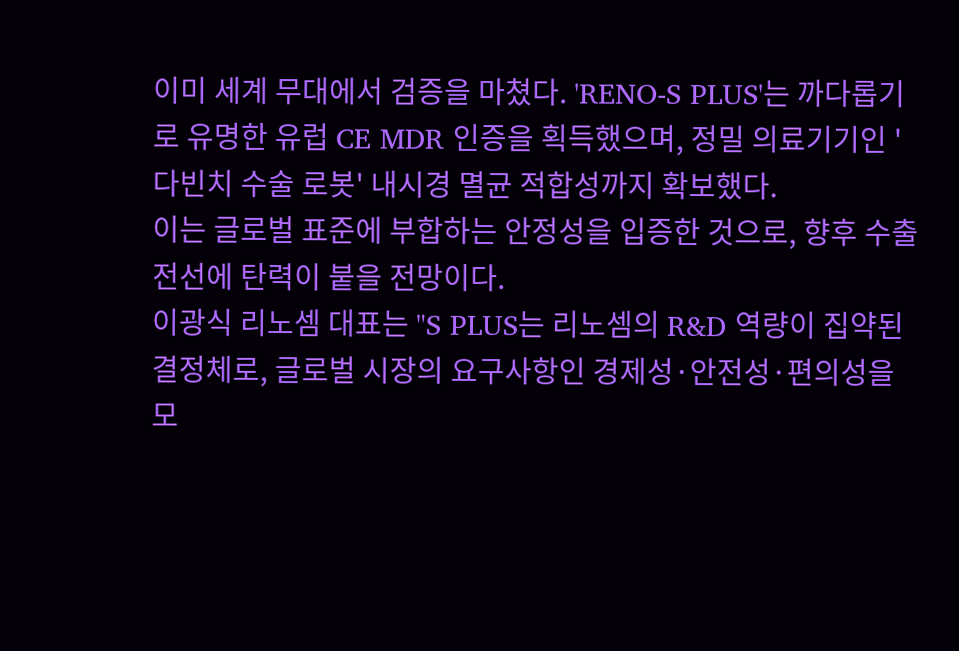이미 세계 무대에서 검증을 마쳤다. 'RENO-S PLUS'는 까다롭기로 유명한 유럽 CE MDR 인증을 획득했으며, 정밀 의료기기인 '다빈치 수술 로봇' 내시경 멸균 적합성까지 확보했다.
이는 글로벌 표준에 부합하는 안정성을 입증한 것으로, 향후 수출 전선에 탄력이 붙을 전망이다.
이광식 리노셈 대표는 "S PLUS는 리노셈의 R&D 역량이 집약된 결정체로, 글로벌 시장의 요구사항인 경제성·안전성·편의성을 모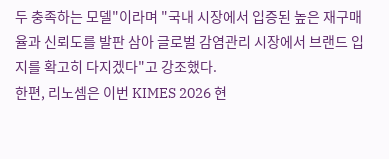두 충족하는 모델"이라며 "국내 시장에서 입증된 높은 재구매율과 신뢰도를 발판 삼아 글로벌 감염관리 시장에서 브랜드 입지를 확고히 다지겠다"고 강조했다.
한편, 리노셈은 이번 KIMES 2026 현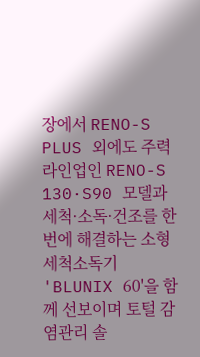장에서 RENO-S PLUS 외에도 주력 라인업인 RENO-S 130·S90 모델과 세척·소독·건조를 한 번에 해결하는 소형 세척소독기 'BLUNIX 60'을 함께 선보이며 토털 감염관리 솔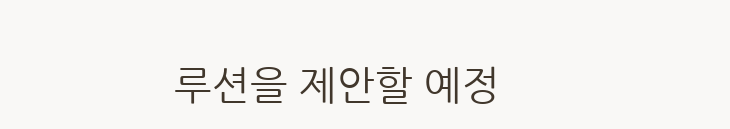루션을 제안할 예정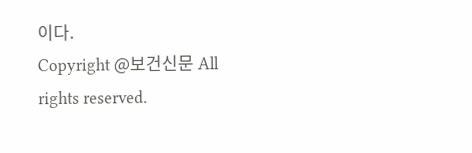이다.
Copyright @보건신문 All rights reserved.